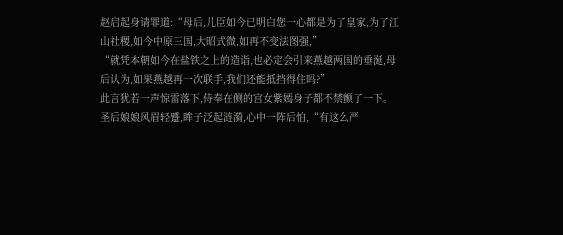赵启起身请罪道:“母后,儿臣如今已明白您一心都是为了皇家,为了江山社稷,如今中原三国,大昭式微,如再不变法图强,”
“就凭本朝如今在盐铁之上的造诣,也必定会引来燕越两国的垂涎,母后认为,如果燕越再一次联手,我们还能抵挡得住吗?”
此言犹若一声惊雷落下,侍奉在侧的宫女紫嫣身子都不禁颤了一下。
圣后娘娘风眉轻蹙,眸子泛起涟漪,心中一阵后怕,“有这么严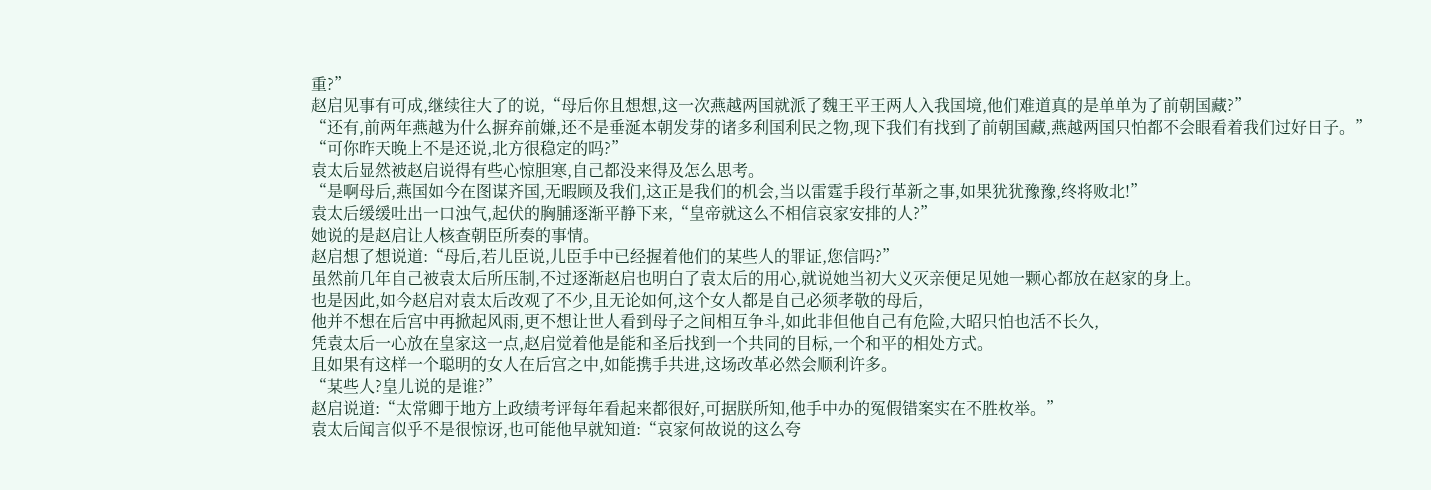重?”
赵启见事有可成,继续往大了的说,“母后你且想想,这一次燕越两国就派了魏王平王两人入我国境,他们难道真的是单单为了前朝国藏?”
“还有,前两年燕越为什么摒弃前嫌,还不是垂涎本朝发芽的诸多利国利民之物,现下我们有找到了前朝国藏,燕越两国只怕都不会眼看着我们过好日子。”
“可你昨天晚上不是还说,北方很稳定的吗?”
袁太后显然被赵启说得有些心惊胆寒,自己都没来得及怎么思考。
“是啊母后,燕国如今在图谋齐国,无暇顾及我们,这正是我们的机会,当以雷霆手段行革新之事,如果犹犹豫豫,终将败北!”
袁太后缓缓吐出一口浊气,起伏的胸脯逐渐平静下来,“皇帝就这么不相信哀家安排的人?”
她说的是赵启让人核查朝臣所奏的事情。
赵启想了想说道:“母后,若儿臣说,儿臣手中已经握着他们的某些人的罪证,您信吗?”
虽然前几年自己被袁太后所压制,不过逐渐赵启也明白了袁太后的用心,就说她当初大义灭亲便足见她一颗心都放在赵家的身上。
也是因此,如今赵启对袁太后改观了不少,且无论如何,这个女人都是自己必须孝敬的母后,
他并不想在后宫中再掀起风雨,更不想让世人看到母子之间相互争斗,如此非但他自己有危险,大昭只怕也活不长久,
凭袁太后一心放在皇家这一点,赵启觉着他是能和圣后找到一个共同的目标,一个和平的相处方式。
且如果有这样一个聪明的女人在后宫之中,如能携手共进,这场改革必然会顺利许多。
“某些人?皇儿说的是谁?”
赵启说道:“太常卿于地方上政绩考评每年看起来都很好,可据朕所知,他手中办的冤假错案实在不胜枚举。”
袁太后闻言似乎不是很惊讶,也可能他早就知道:“哀家何故说的这么夸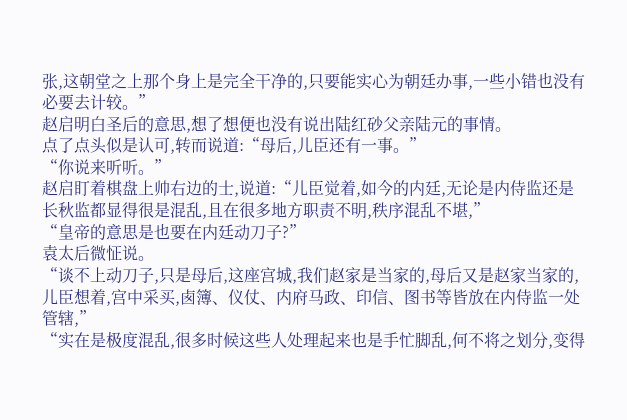张,这朝堂之上那个身上是完全干净的,只要能实心为朝廷办事,一些小错也没有必要去计较。”
赵启明白圣后的意思,想了想便也没有说出陆红砂父亲陆元的事情。
点了点头似是认可,转而说道:“母后,儿臣还有一事。”
“你说来听听。”
赵启盯着棋盘上帅右边的士,说道:“儿臣觉着,如今的内廷,无论是内侍监还是长秋监都显得很是混乱,且在很多地方职责不明,秩序混乱不堪,”
“皇帝的意思是也要在内廷动刀子?”
袁太后微怔说。
“谈不上动刀子,只是母后,这座宫城,我们赵家是当家的,母后又是赵家当家的,儿臣想着,宫中采买,卥簿、仪仗、内府马政、印信、图书等皆放在内侍监一处管辖,”
“实在是极度混乱,很多时候这些人处理起来也是手忙脚乱,何不将之划分,变得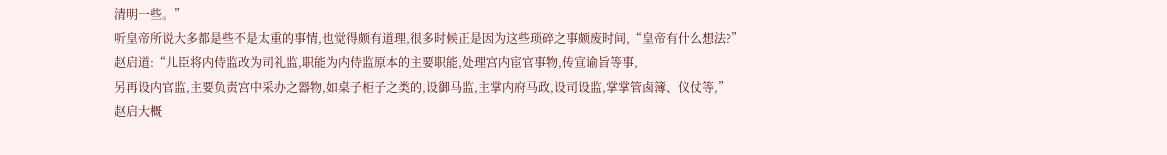清明一些。”
听皇帝所说大多都是些不是太重的事情,也觉得颇有道理,很多时候正是因为这些琐碎之事颇废时间,“皇帝有什么想法?”
赵启道:“儿臣将内侍监改为司礼监,职能为内侍监原本的主要职能,处理宫内宦官事物,传宣谕旨等事,
另再设内官监,主要负责宫中采办之器物,如桌子柜子之类的,设御马监,主掌内府马政,设司设监,掌掌管卥簿、仪仗等,”
赵启大概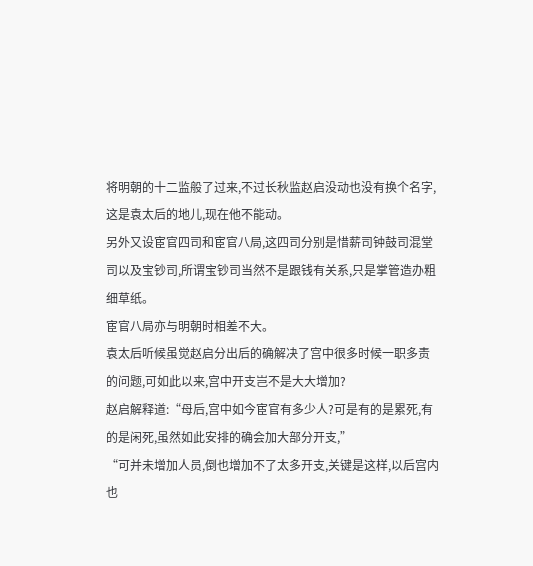将明朝的十二监般了过来,不过长秋监赵启没动也没有换个名字,这是袁太后的地儿,现在他不能动。
另外又设宦官四司和宦官八局,这四司分别是惜薪司钟鼓司混堂司以及宝钞司,所谓宝钞司当然不是跟钱有关系,只是掌管造办粗细草纸。
宦官八局亦与明朝时相差不大。
袁太后听候虽觉赵启分出后的确解决了宫中很多时候一职多责的问题,可如此以来,宫中开支岂不是大大增加?
赵启解释道:“母后,宫中如今宦官有多少人?可是有的是累死,有的是闲死,虽然如此安排的确会加大部分开支,”
“可并未增加人员,倒也增加不了太多开支,关键是这样,以后宫内也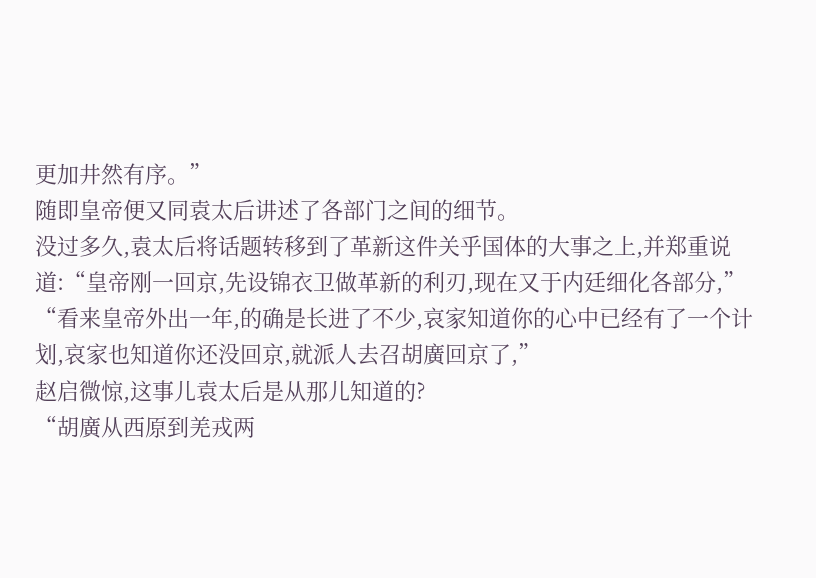更加井然有序。”
随即皇帝便又同袁太后讲述了各部门之间的细节。
没过多久,袁太后将话题转移到了革新这件关乎国体的大事之上,并郑重说道:“皇帝刚一回京,先设锦衣卫做革新的利刃,现在又于内廷细化各部分,”
“看来皇帝外出一年,的确是长进了不少,哀家知道你的心中已经有了一个计划,哀家也知道你还没回京,就派人去召胡廣回京了,”
赵启微惊,这事儿袁太后是从那儿知道的?
“胡廣从西原到羌戎两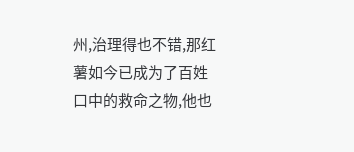州,治理得也不错,那红薯如今已成为了百姓口中的救命之物,他也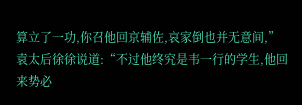算立了一功,你召他回京辅佐,哀家倒也并无意间,”
袁太后徐徐说道:“不过他终究是韦一行的学生,他回来势必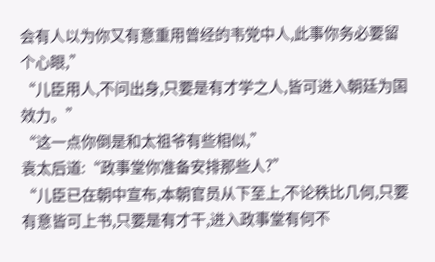会有人以为你又有意重用曾经的韦党中人,此事你务必要留个心眼,”
“儿臣用人,不问出身,只要是有才学之人,皆可进入朝廷为国效力。”
“这一点你倒是和太祖爷有些相似,”
袁太后道:“政事堂你准备安排那些人?”
“儿臣已在朝中宣布,本朝官员从下至上,不论秩比几何,只要有意皆可上书,只要是有才干,进入政事堂有何不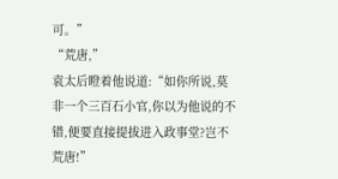可。”
“荒唐,”
袁太后瞪着他说道:“如你所说,莫非一个三百石小官,你以为他说的不错,便要直接提拔进入政事堂?岂不荒唐!”